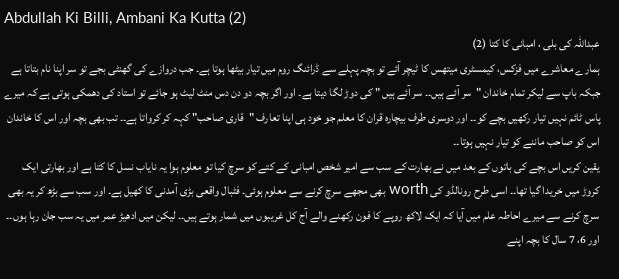Abdullah Ki Billi, Ambani Ka Kutta (2)
عبداللہ کی بلی ، امبانی کا کتا (2)
ہمارے معاشرے میں فزکس، کیمسٹری میتھس کا ٹیچر آئے تو بچہ پہلے سے ڈرائنگ روم میں تیار بیٹھا ہوتا ہے۔ جب دروازے کی گھنٹی بجے تو سر اپنا نام بتاتا ہے جبکہ باپ سے لیکر تمام خاندان "سر آئے ہیں۔۔ سر آئے ہیں " کی دوڑ لگا دیتا ہے۔ اور اگر بچہ دو دن دس منٹ لیٹ ہو جائے تو استاد کی دھمکی ہوتی ہے کہ میرے پاس ٹائم نہیں تیار رکھیں بچے کو۔۔ اور دوسری طرف بیچارہ قران کا معلم جو خود ہی اپنا تعارف "قاری صاحب" کہہ کر کرواتا ہے۔۔ تب بھی بچہ اور اس کا خاندان اس کو صاحب ماننے کو تیار نہیں ہوتا۔۔
یقین کریں اس بچے کی باتوں کے بعد میں نے بھارت کے سب سے امیر شخص امبانی کے کتے کو سرچ کیا تو معلوم ہوا یہ نایاب نسل کا کتا ہے اور بھارتی ایک کروڑ میں خریدا گیا تھا۔۔ اسی طرح رونالڈو کی worth بھی مجھے سرچ کرنے سے معلوم ہوئی۔ فٹبال واقعی بڑی آمدنی کا کھیل ہے۔ اور سب سے بڑھ کر یہ بھی سرچ کرنے سے میرے احاطہ علم میں آیا کہ ایک لاکھ روپے کا فون رکھنے والے آج کل غریبوں میں شمار ہوتے ہیں۔۔ لیکن میں ادھیڑ عمر میں یہ سب جان رہا ہوں۔۔ اور 6، 7 سال کا بچہ اپنے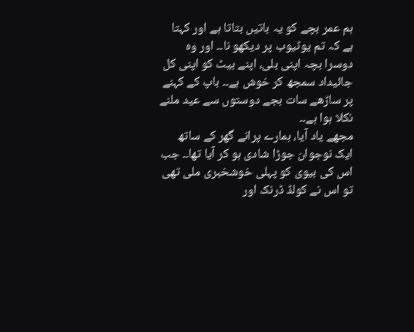ہم عمر بچے کو یہ باتیں بتاتا ہے اور کہتا ہے کہ تم یوٹیوب پر دیکھو نا۔۔ اور وہ دوسرا بچہ اپنی بلی، اپنے بیٹ کو اپنی کل جائیداد سمجھ کر خوش ہے۔۔ باپ کے کہنے پر ساڑھے سات بجے دوستوں سے عید ملنے نکلا ہوا ہے۔۔
مجھے یاد آیا، ہمارے پرانے گھر کے ساتھ ایک نوجوان جوڑا شادی ہو کر آیا تھا۔۔ جب اس کی بیوی کو پہلی خوشخبری ملی تھی تو اس نے کولڈ ڈرنک اور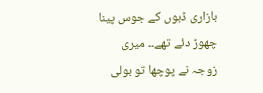بازاری ڈبوں کے جوس پینا چھوڑ دئے تھے۔۔ میری زوجہ نے پوچھا تو بولی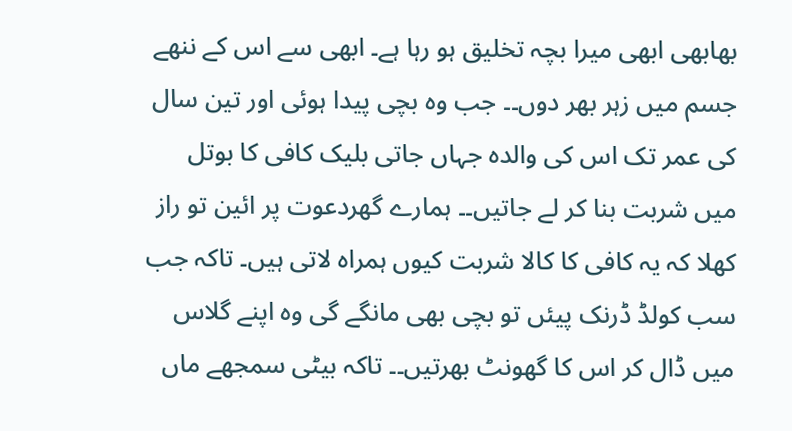بھابھی ابھی میرا بچہ تخلیق ہو رہا ہے۔ ابھی سے اس کے ننھے جسم میں زہر بھر دوں۔۔ جب وہ بچی پیدا ہوئی اور تین سال کی عمر تک اس کی والدہ جہاں جاتی بلیک کافی کا بوتل میں شربت بنا کر لے جاتیں۔۔ ہمارے گھردعوت پر ائین تو راز کھلا کہ یہ کافی کا کالا شربت کیوں ہمراہ لاتی ہیں۔ تاکہ جب سب کولڈ ڈرنک پیئں تو بچی بھی مانگے گی وہ اپنے گلاس میں ڈال کر اس کا گھونٹ بھرتیں۔۔ تاکہ بیٹی سمجھے ماں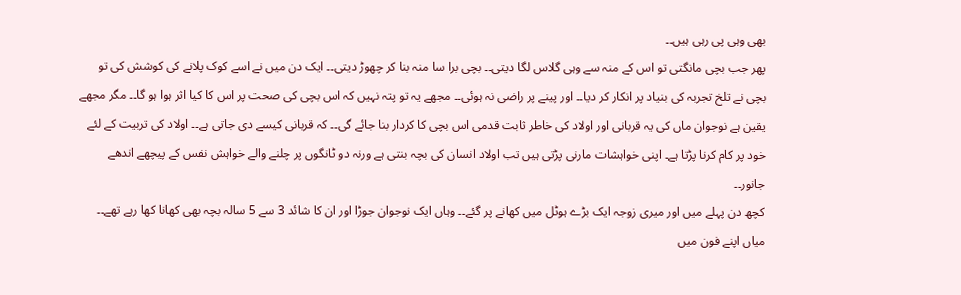بھی وہی پی رہی ہیں۔۔
پھر جب بچی مانگتی تو اس کے منہ سے وہی گلاس لگا دیتی۔۔ بچی برا سا منہ بنا کر چھوڑ دیتی۔۔ ایک دن میں نے اسے کوک پلانے کی کوشش کی تو بچی نے تلخ تجربہ کی بنیاد پر انکار کر دیا۔۔ اور پینے پر راضی نہ ہوئی۔۔ مجھے یہ تو پتہ نہیں کہ اس بچی کی صحت پر اس کا کیا اثر ہوا ہو گا۔۔ مگر مجھے یقین ہے نوجوان ماں کی یہ قربانی اور اولاد کی خاطر ثابت قدمی اس بچی کا کردار بنا جائے گی۔۔ کہ قربانی کیسے دی جاتی ہے۔۔ اولاد کی تربیت کے لئے خود پر کام کرنا پڑتا ہے۔ اپنی خواہشات مارنی پڑتی ہیں تب اولاد انسان کی بچہ بنتی ہے ورنہ دو ٹانگوں پر چلنے والے خواہش نفس کے پیچھے اندھے جانور۔۔
کچھ دن پہلے میں اور میری زوجہ ایک بڑے ہوٹل میں کھانے پر گئے۔۔ وہاں ایک نوجوان جوڑا اور ان کا شائد 3 سے 5 سالہ بچہ بھی کھانا کھا رہے تھے۔۔ میاں اپنے فون میں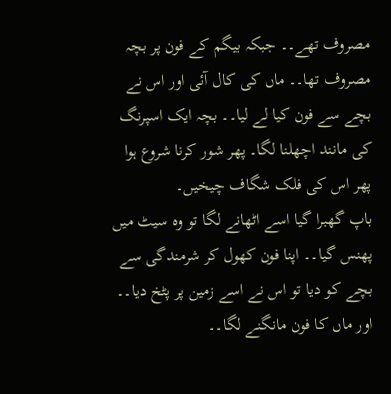مصروف تھے۔۔ جبکہ بیگم کے فون پر بچہ مصروف تھا۔۔ ماں کی کال آئی اور اس نے بچے سے فون کیا لے لیا۔۔ بچہ ایک اسپرنگ کی مانند اچھلنا لگا۔ پھر شور کرنا شروع ہوا پھر اس کی فلک شگاف چیخیں۔
باپ گھبرا گیا اسے اٹھانے لگا تو وہ سیٹ میں پھنس گیا۔۔ اپنا فون کھول کر شرمندگی سے بچے کو دیا تو اس نے اسے زمین پر پٹخ دیا۔۔ اور ماں کا فون مانگنے لگا۔۔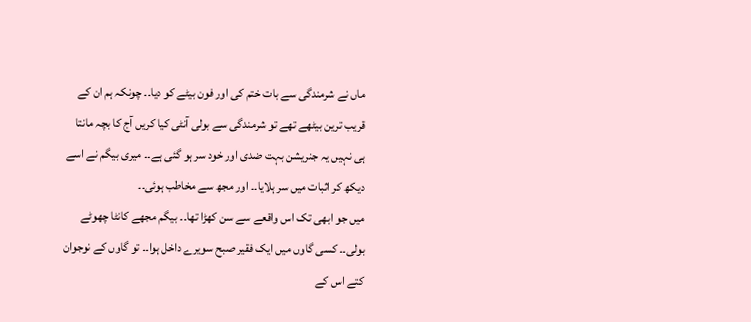ماں نے شرمندگی سے بات ختم کی اور فون بیٹے کو دیا۔۔ چونکہ ہم ان کے قریب ترین بیٹھے تھے تو شرمندگی سے بولی آنٹی کیا کریں آج کا بچہ مانتا ہی نہیں یہ جنریشن بہت ضدی اور خود سر ہو گئی ہے۔۔ میری بیگم نے اسے دیکھ کر اثبات میں سر ہلایا۔۔ اور مجھ سے مخاطب ہوئی۔۔
میں جو ابھی تک اس واقعے سے سن کھڑا تھا۔۔ بیگم مجھے کانٹا چھوٹے بولی۔۔ کسی گاوں میں ایک فقیر صبح سویرے داخل ہوا۔۔ تو گاوں کے نوجوان کتے اس کے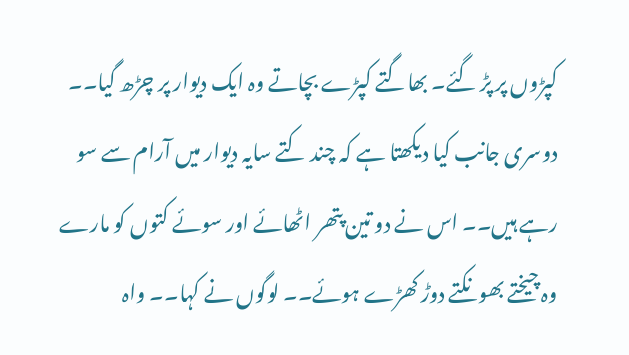کپڑوں پر پڑ گئے۔ بھاگتے کپڑے بچاتے وہ ایک دیوار پر چڑھ گیا۔۔ دوسری جانب کیا دیکھتا ہے کہ چند کتے سایہ دیوار میں آرام سے سو رہے ہیں۔۔ اس نے دو تین پتھر اٹھائے اور سوئے کتوں کو مارے وہ چیختے بھونکتے دوڑ کھڑے ہوئے۔۔ لوگوں نے کہا۔۔ واہ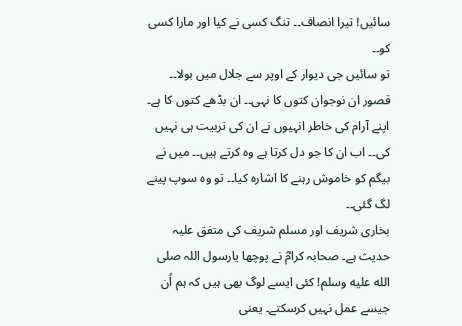سائیں! تیرا انصاف۔۔ تنگ کسی نے کیا اور مارا کسی کو۔۔
تو سائیں جی دیوار کے اوپر سے جلال میں بولا۔۔ قصور ان نوجوان کتوں کا نہی۔۔ ان بڈھے کتوں کا ہے۔ اپنے آرام کی خاطر انہیوں نے ان کی تربیت ہی نہیں کی۔۔ اب ان کا جو دل کرتا ہے وہ کرتے ہیں۔۔ میں نے بیگم کو خاموش رہنے کا اشارہ کیا۔۔ تو وہ سوپ پینے لگ گئی۔۔
بخاری شریف اور مسلم شریف کی متفق علیہ حدیث ہے۔ صحابہ کرامؓ نے پوچھا یارسول اللہ صلى الله عليه وسلم! کئی ایسے لوگ بھی ہیں کہ ہم اُن جیسے عمل نہیں کرسکتے۔ یعنی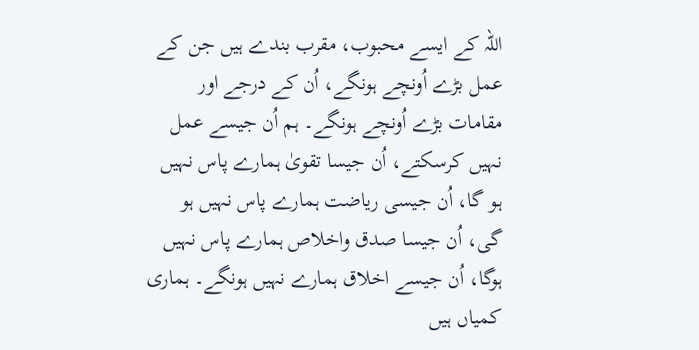اللہ کے ایسے محبوب، مقرب بندے ہیں جن کے عمل بڑے اُونچے ہونگے، اُن کے درجے اور مقامات بڑے اُونچے ہونگے۔ ہم اُن جیسے عمل نہیں کرسکتے، اُن جیسا تقویٰ ہمارے پاس نہیں ہو گا، اُن جیسی ریاضت ہمارے پاس نہیں ہو گی، اُن جیسا صدق واخلاص ہمارے پاس نہیں ہوگا، اُن جیسے اخلاق ہمارے نہیں ہونگے۔ ہماری کمیاں ہیں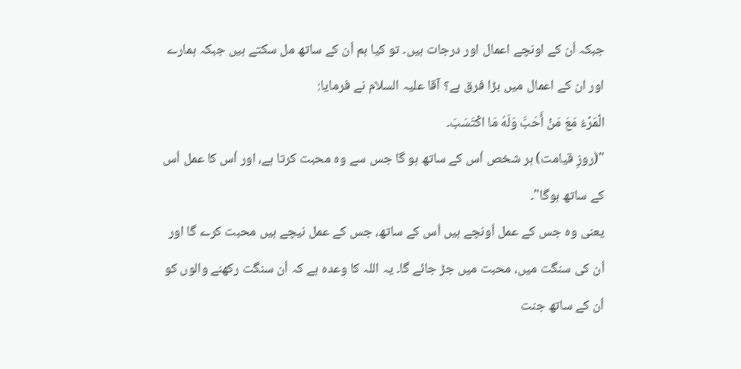جبکہ اُن کے اونچے اعمال اور درجات ہیں۔ تو کیا ہم اُن کے ساتھ مل سکتے ہیں جبکہ ہمارے اور ان کے اعمال میں بڑا فرق ہے؟ آقا علیہ السلام نے فرمایا:
الْمَرْءُ مَعَ مَنْ أَحَبَّ وَلَهُ مَا اکْتَسَبَ۔
"(روزِ قیامت) ہر شخص اُس کے ساتھ ہو گا جس سے وہ محبت کرتا ہے، اور اُس کا عمل اُس کے ساتھ ہوگا"۔
یعنی وہ جس کے عمل اُونچے ہیں اُس کے ساتھ، جس کے عمل نیچے ہیں محبت کرے گا اور اُن کی سنگت میں، محبت میں جڑ جائے گا۔ یہ اللہ کا وعدہ ہے کہ اُن سنگت رکھنے والوں کو اُن کے ساتھ جنت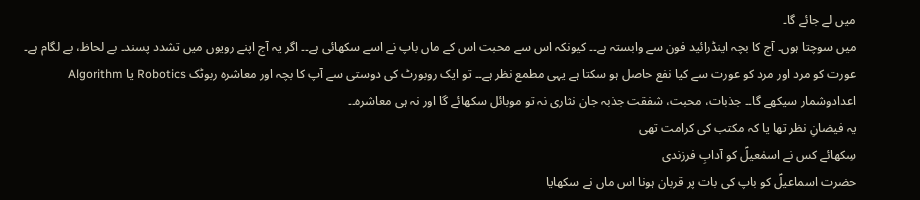میں لے جائے گا۔
میں سوچتا ہوں۔ آج کا بچہ اینڈرائید فون سے وابستہ ہے۔۔ کیونکہ اس سے محبت اس کے ماں باپ نے اسے سکھائی ہے۔۔ اگر یہ آج اپنے رویوں میں تشدد پسند۔ بے لحاظ، بے لگام ہے۔ عورت کو مرد اور مرد کو عورت سے کیا نفع حاصل ہو سکتا ہے یہی مطمع نظر ہے۔۔ تو ایک روبورٹ کی دوستی سے آپ کا بچہ اور معاشرہ ربوٹک Robotics یا Algorithm اعدادوشمار سیکھے گا۔۔ جذبات، محبت، شفقت جذبہ جان نثاری نہ تو موبائل سکھائے گا اور نہ ہی معاشرہ۔۔
یہ فیضانِ نظر تھا یا کہ مکتب کی کرامت تھی
سِکھائے کس نے اسمٰعیلؑ کو آدابِ فرزندی
حضرت اسماعیلؑ کو باپ کی بات پر قربان ہونا اس ماں نے سکھایا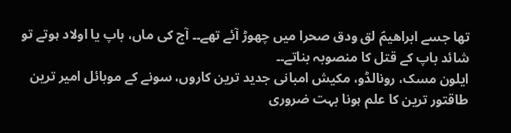تھا جسے ابراھیمؑ لق ودق صحرا میں چھوڑ آئے تھے۔۔ آج کی ماں، باپ یا اولاد ہوتے تو شائد باپ کے قتل کا منصوبہ بناتے۔۔
ایلون مسک، رونالڈو، مکیش امبانی جدید ترین کاروں، سونے کے موبائل امیر ترین طاقتور ترین کا علم ہونا بہت ضروری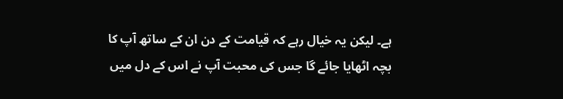ہے۔ لیکن یہ خیال رہے کہ قیامت کے دن ان کے ساتھ آپ کا بچہ اٹھایا جائے گا جس کی محبت آپ نے اس کے دل میں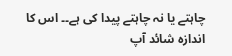چاہتے یا نہ چاہتے پیدا کی ہے۔۔ اس کا اندازہ شائد آپ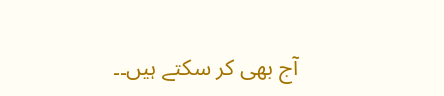آج بھی کر سکتے ہیں۔۔